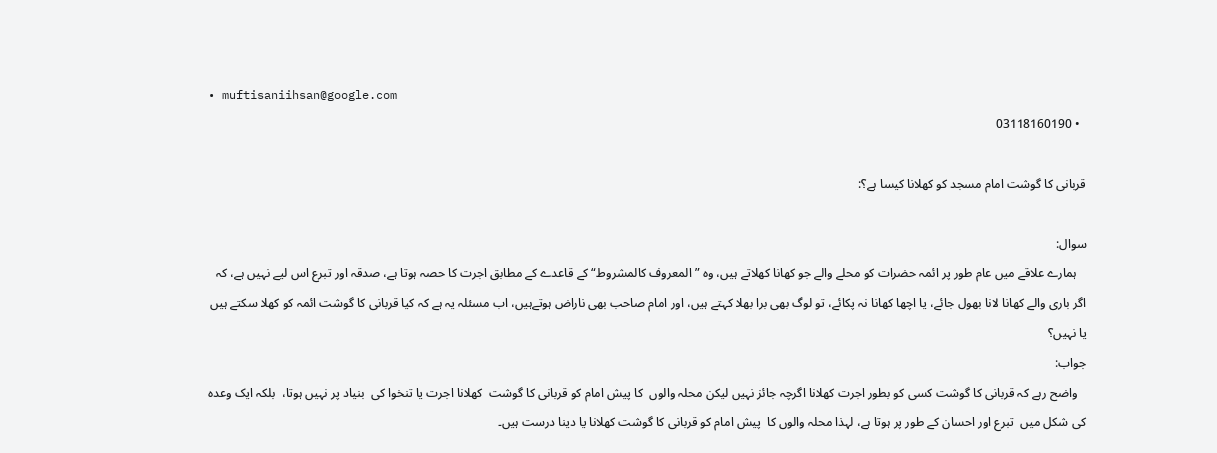• muftisaniihsan@google.com
  • 03118160190

قربانی کا گوشت امام مسجد کو کھلانا کیسا ہے؟:

سوال:
   ہمارے علاقے میں عام طور پر ائمہ حضرات کو محلے والے جو کھانا کهلاتے ہیں، وہ ”المعروف کالمشروط“ کے قاعدے کے مطابق اجرت کا حصہ ہوتا ہے، صدقہ اور تبرع اس لیے نہیں ہے، کہ اگر باری والے کھانا لانا بھول جائے، یا اچھا کھانا نہ پکائے، تو لوگ بھی برا بھلا کہتے ہیں، اور امام صاحب بھی ناراض ہوتےہیں، اب مسئلہ یہ ہے کہ کیا قربانی کا گوشت ائمہ کو کھلا سکتے ہيں یا نہیں؟
جواب:
   واضح رہے کہ قربانی کا گوشت کسی کو بطور اجرت کھلانا اگرچہ جائز نہیں لیکن محلہ والوں  کا پیش امام کو قربانی کا گوشت  کھلانا اجرت یا تنخوا کی  بنیاد پر نہیں ہوتا،  بلکہ ایک وعدہ کی شکل میں  تبرع اور احسان کے طور پر ہوتا ہے، لہذا محلہ والوں کا  پیش امام کو قربانی کا گوشت کھلانا یا دینا درست ہیں۔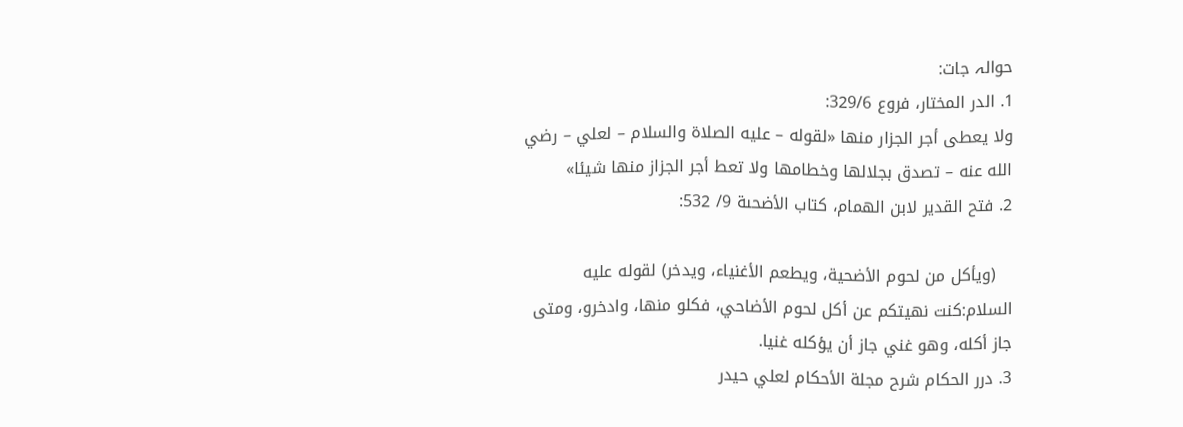حوالہ جات:
1. الدر المختار، فروع 329/6:
ولا يعطى أجر الجزار منها «لقوله – عليه الصلاة والسلام – لعلي – رضي الله عنه – تصدق بجلالها وخطامها ولا تعط أجر الجزاز منها شيئا»
2. فتح القدير لابن الهمام، كتاب الأضحىة 9/ 532:

   (ویأكل من لحوم الأضحية، ويطعم الأغنياء، ويدخر) لقوله عليه السلام:كنت نهيتكم عن أكل لحوم الأضاحي، فكلو منها، وادخرو، ومتى جاز أكله، وهو غني جاز أن يؤكله غنيا.
3. درر الحكام شرح مجلة الأحكام لعلي حيدر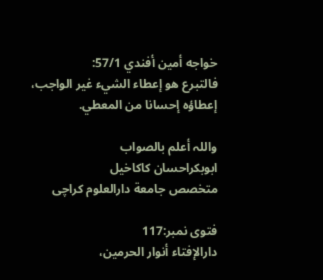خواجه أمين أفندي 57/1:
فالتبرع هو إعطاء الشيء غير الواجب، إعطاؤه إحسانا من المعطي.

واللہ أعلم بالصواب
ابوبكراحسان كاكاخیل
متخصص جامعة دارالعلوم كراچی

فتوی نمبر:117
دارالإفتاء أنوار الحرمين،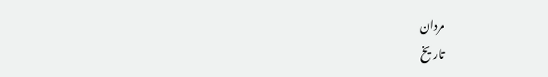مردان
تاریخ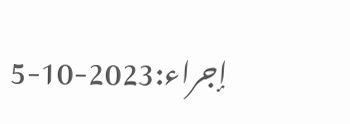إجراء:2023-10-5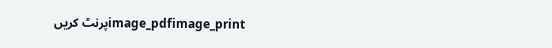image_pdfimage_printپرنٹ کریں